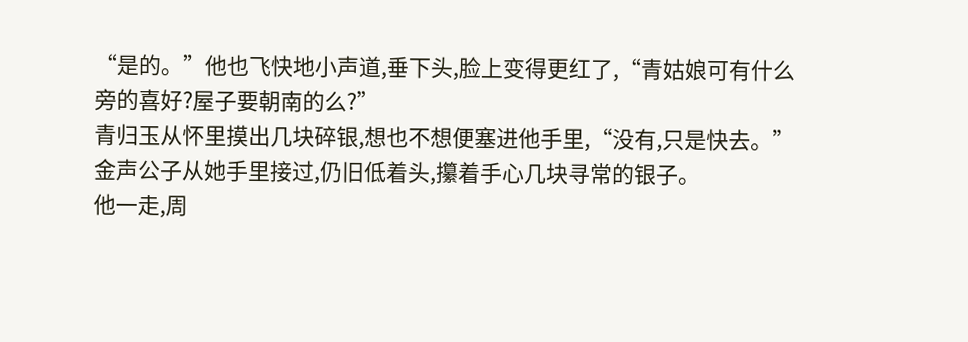“是的。”他也飞快地小声道,垂下头,脸上变得更红了,“青姑娘可有什么旁的喜好?屋子要朝南的么?”
青归玉从怀里摸出几块碎银,想也不想便塞进他手里,“没有,只是快去。”
金声公子从她手里接过,仍旧低着头,攥着手心几块寻常的银子。
他一走,周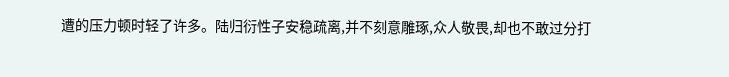遭的压力顿时轻了许多。陆归衍性子安稳疏离,并不刻意雕琢,众人敬畏,却也不敢过分打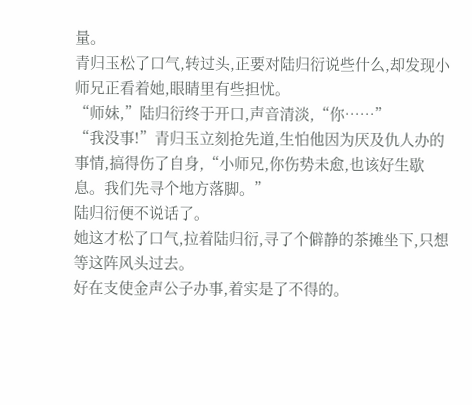量。
青归玉松了口气,转过头,正要对陆归衍说些什么,却发现小师兄正看着她,眼睛里有些担忧。
“师妹,”陆归衍终于开口,声音清淡,“你……”
“我没事!”青归玉立刻抢先道,生怕他因为厌及仇人办的事情,搞得伤了自身,“小师兄,你伤势未愈,也该好生歇息。我们先寻个地方落脚。”
陆归衍便不说话了。
她这才松了口气,拉着陆归衍,寻了个僻静的茶摊坐下,只想等这阵风头过去。
好在支使金声公子办事,着实是了不得的。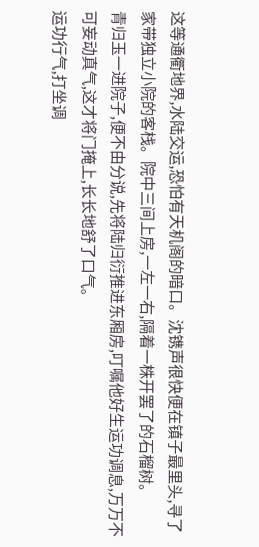这等通衢地界,水陆交运,恐怕有天机阁的暗口。沈镌声很快便在镇子最里头,寻了家带独立小院的客栈。院中三间上房,一左一右,隔着一株开罢了的石榴树。
青归玉一进院子,便不由分说,先将陆归衍推进东厢房,叮嘱他好生运功调息,万万不可妄动真气,这才将门掩上,长长地舒了口气。
运功行气,打坐调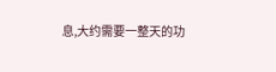息,大约需要一整天的功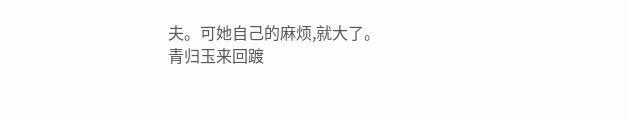夫。可她自己的麻烦,就大了。
青归玉来回踱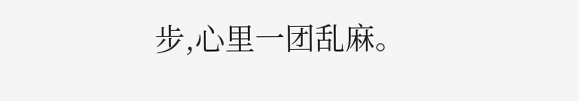步,心里一团乱麻。